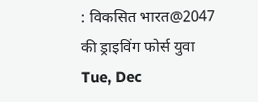: विकसित भारत@2047 की ड्राइविंग फोर्स युवा
Tue, Dec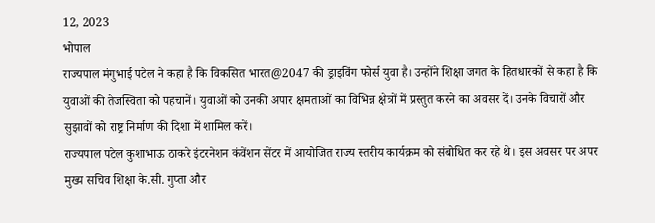12, 2023
भोपाल
राज्यपाल मंगुभाई पटेल ने कहा है कि विकसित भारत@2047 की ड्राइविंग फोर्स युवा है। उन्होंने शिक्षा जगत के हितधारकों से कहा है कि युवाओं की तेजस्विता को पहचानें। युवाओं को उनकी अपार क्षमताओं का विभिन्न क्षेत्रों में प्रस्तुत करने का अवसर दें। उनके विचारों और सुझावों को राष्ट्र निर्माण की दिशा में शामिल करें।
राज्यपाल पटेल कुशाभाऊ ठाकरे इंटरनेशन कंवेंशन सेंटर में आयोजित राज्य स्तरीय कार्यक्रम को संबोधित कर रहे थे। इस अवसर पर अपर मुख्य सचिव शिक्षा के.सी. गुप्ता और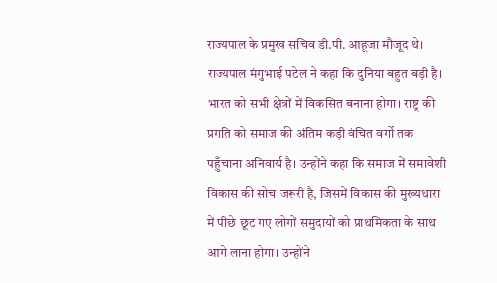राज्यपाल के प्रमुख सचिव डी.पी. आहूजा मौजूद थे।
राज्यपाल मंगुभाई पटेल ने कहा कि दुनिया बहुत बड़ी है। भारत को सभी क्षेत्रों में विकसित बनाना होगा। राष्ट्र की प्रगति को समाज की अंतिम कड़ी वंचित वर्गो तक पहुँचाना अनिवार्य है। उन्होंने कहा कि समाज में समावेशी विकास की सोच जरूरी है, जिसमें विकास की मुख्यधारा में पीछे छूट गए लोगों समुदायों को प्राथमिकता के साथ आगे लाना होगा। उन्होंने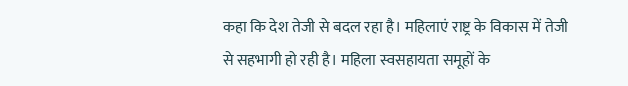कहा कि देश तेजी से बदल रहा है। महिलाएं राष्ट्र के विकास में तेजी से सहभागी हो रही है। महिला स्वसहायता समूहों के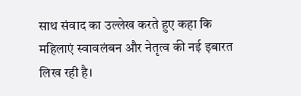साथ संवाद का उल्लेख करते हुए कहा कि महिलाएं स्वावलंबन और नेतृत्व की नई इबारत लिख रही है।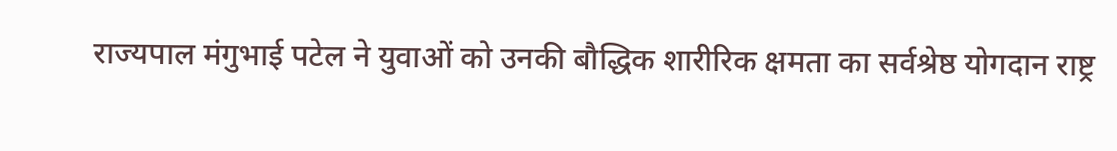राज्यपाल मंगुभाई पटेल ने युवाओं को उनकी बौद्धिक शारीरिक क्षमता का सर्वश्रेष्ठ योगदान राष्ट्र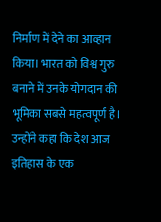निर्माण में देने का आव्हान किया। भारत को विश्व गुरु बनाने में उनके योगदान की भूमिका सबसे महत्वपूर्ण है। उन्होंने कहा कि देश आज इतिहास के एक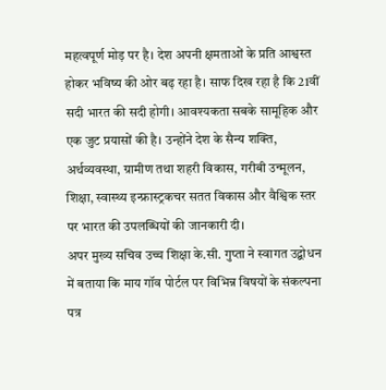महत्वपूर्ण मोड़ पर है। देश अपनी क्षमताओं के प्रति आश्वस्त होकर भविष्य की ओर बढ़ रहा है। साफ दिख रहा है कि 21वीं सदी भारत की सदी होगी। आवश्यकता सबके सामूहिक और एक जुट प्रयासों की है। उन्होंने देश के सैन्य शक्ति, अर्थव्यवस्था, ग्रामीण तथा शहरी विकास, गरीबी उन्मूलन, शिक्षा, स्वास्थ्य इन्फ्रास्ट्रकचर सतत विकास और वैश्विक स्तर पर भारत की उपलब्धियों की जानकारी दी।
अपर मुख्य सचिव उच्च शिक्षा के.सी. गुप्ता ने स्वागत उद्बोधन में बताया कि माय गॉव पोर्टल पर विभिन्न विषयों के संकल्पना पत्र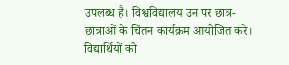उपलब्ध है। विश्वविद्यालय उन पर छात्र-छात्राओं के चिंतन कार्यक्रम आयोजित करे। विद्यार्थियों को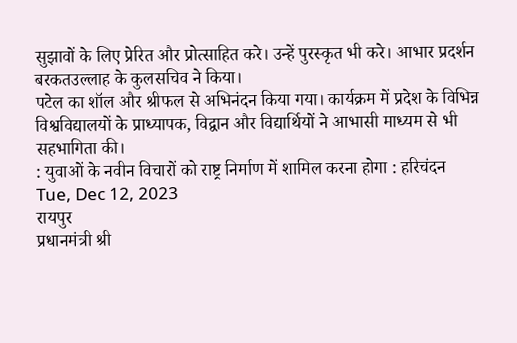सुझावों के लिए प्रेरित और प्रोत्साहित करे। उन्हें पुरस्कृत भी करे। आभार प्रदर्शन बरकतउल्लाह के कुलसचिव ने किया।
पटेल का शॉल और श्रीफल से अभिनंदन किया गया। कार्यक्रम में प्रदेश के विभिन्न विश्वविद्यालयों के प्राध्यापक, विद्वान और विद्यार्थियों ने आभासी माध्यम से भी सहभागिता की।
: युवाओं के नवीन विचारों को राष्ट्र निर्माण में शामिल करना होगा : हरिचंदन
Tue, Dec 12, 2023
रायपुर
प्रधानमंत्री श्री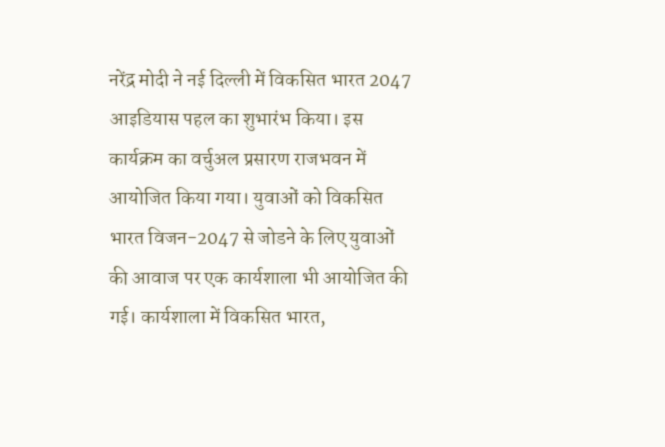नरेंद्र मोदी ने नई दिल्ली में विकसित भारत 2047 आइडियास पहल का शुभारंभ किया। इस कार्यक्रम का वर्चुअल प्रसारण राजभवन में आयोजित किया गया। युवाओं को विकसित भारत विजन-2047 से जोडने के लिए युवाओं की आवाज पर एक कार्यशाला भी आयोजित की गई। कार्यशाला में विकसित भारत,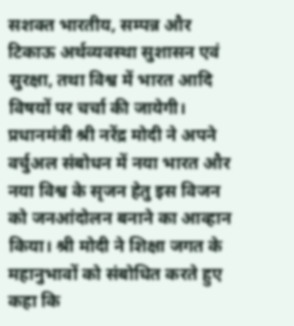सशक्त भारतीय, सम्पन्न और टिकाऊ अर्थव्यवस्था सुशासन एवं सुरक्षा, तथा विश्व में भारत आदि विषयों पर चर्चा की जायेगी।
प्रधानमंत्री श्री नरेंद्र मोदी ने अपने वर्चुअल संबोधन में नया भारत और नया विश्व के सृजन हेतु इस विजन को जनआंदोलन बनाने का आव्हान किया। श्री मोदी ने शिक्षा जगत के महानुभावों को संबोधित करते हुए कहा कि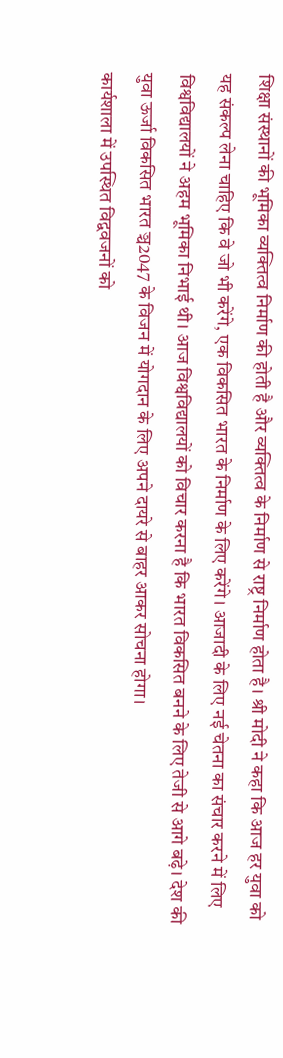शिक्षा संस्थानों की भूमिका व्यक्तित्व निर्माण की होती है और व्यक्तित्व के निर्माण से राष्ट्र निर्माण होता है। श्री मोदी ने कहा कि आज हर युवा को यह संकल्प लेना चाहिए कि वे जो भी करेंगे, एक विकसित भारत के निर्माण के लिए करेंगे। आजादी के लिए नई चेतना का संचार करने में लिए विश्वविद्यालयों ने अहम भूमिका निभाई थी। आज विश्वविद्यालयों को विचार करना है कि भारत विकसित बनने के लिए तेजी से आगे बढ़े। देश की युवा ऊर्जा विकसित भारत ञ्च2047 के विजन में योगदान के लिए अपने दायरे से बाहर आकर सोचना होगा।
कार्यशाला में उपस्थित विद्ववजनों को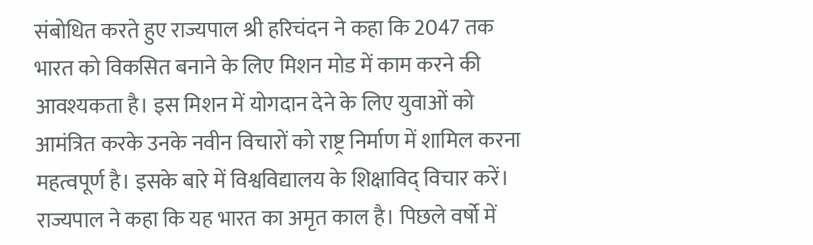संबोधित करते हुए राज्यपाल श्री हरिचंदन ने कहा कि 2047 तक भारत को विकसित बनाने के लिए मिशन मोड में काम करने की आवश्यकता है। इस मिशन में योगदान देने के लिए युवाओं को आमंत्रित करके उनके नवीन विचारों को राष्ट्र निर्माण में शामिल करना महत्वपूर्ण है। इसके बारे में विश्वविद्यालय के शिक्षाविद् विचार करें। राज्यपाल ने कहा कि यह भारत का अमृत काल है। पिछले वर्षो में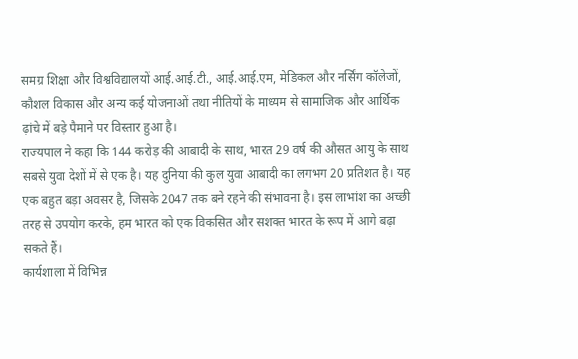समग्र शिक्षा और विश्वविद्यालयों आई.आई.टी., आई.आई.एम, मेडिकल और नर्सिंग कॉलेजों, कौशल विकास और अन्य कई योजनाओं तथा नीतियों के माध्यम से सामाजिक और आर्थिक ढ़ांचे में बड़े पैमाने पर विस्तार हुआ है।
राज्यपाल ने कहा कि 144 करोड़ की आबादी के साथ, भारत 29 वर्ष की औसत आयु के साथ सबसे युवा देशों में से एक है। यह दुनिया की कुल युवा आबादी का लगभग 20 प्रतिशत है। यह एक बहुत बड़ा अवसर है, जिसके 2047 तक बने रहने की संभावना है। इस लाभांश का अच्छी तरह से उपयोग करके, हम भारत को एक विकसित और सशक्त भारत के रूप में आगे बढ़ा सकते हैं।
कार्यशाला में विभिन्न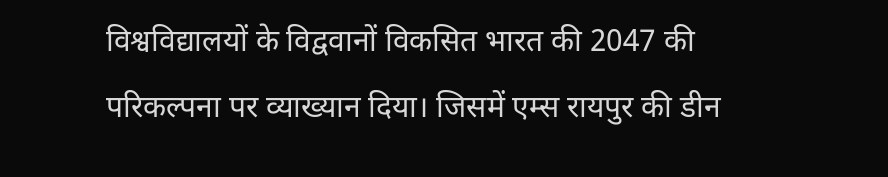विश्वविद्यालयों के विद्ववानों विकसित भारत की 2047 की परिकल्पना पर व्याख्यान दिया। जिसमें एम्स रायपुर की डीन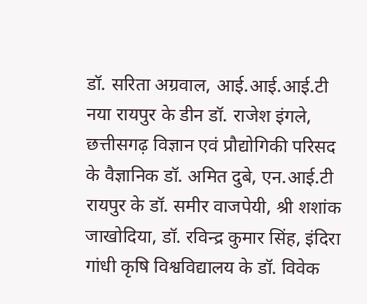डॉ. सरिता अग्रवाल, आई.आई.आई.टी नया रायपुर के डीन डॉ. राजेश इंगले, छत्तीसगढ़ विज्ञान एवं प्रौद्योगिकी परिसद के वैज्ञानिक डॉ. अमित दुबे, एन.आई.टी रायपुर के डॉ. समीर वाजपेयी, श्री शशांक जाखोदिया, डॉ. रविन्द्र कुमार सिंह, इंदिरा गांधी कृषि विश्वविद्यालय के डॉ. विवेक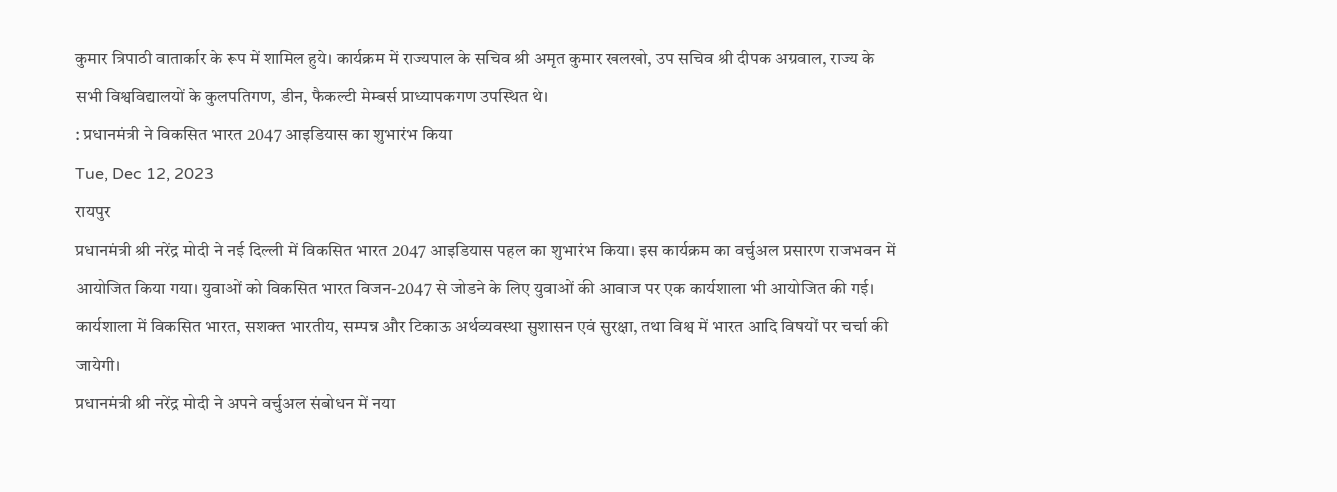कुमार त्रिपाठी वातार्कार के रूप में शामिल हुये। कार्यक्रम में राज्यपाल के सचिव श्री अमृत कुमार खलखो, उप सचिव श्री दीपक अग्रवाल, राज्य के सभी विश्वविद्यालयों के कुलपतिगण, डीन, फैकल्टी मेम्बर्स प्राध्यापकगण उपस्थित थे।
: प्रधानमंत्री ने विकसित भारत 2047 आइडियास का शुभारंभ किया
Tue, Dec 12, 2023
रायपुर
प्रधानमंत्री श्री नरेंद्र मोदी ने नई दिल्ली में विकसित भारत 2047 आइडियास पहल का शुभारंभ किया। इस कार्यक्रम का वर्चुअल प्रसारण राजभवन में आयोजित किया गया। युवाओं को विकसित भारत विजन-2047 से जोडने के लिए युवाओं की आवाज पर एक कार्यशाला भी आयोजित की गई। कार्यशाला में विकसित भारत, सशक्त भारतीय, सम्पन्न और टिकाऊ अर्थव्यवस्था सुशासन एवं सुरक्षा, तथा विश्व में भारत आदि विषयों पर चर्चा की जायेगी।
प्रधानमंत्री श्री नरेंद्र मोदी ने अपने वर्चुअल संबोधन में नया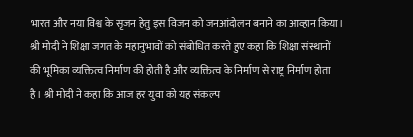भारत और नया विश्व के सृजन हेतु इस विजन को जनआंदोलन बनाने का आव्हान किया। श्री मोदी ने शिक्षा जगत के महानुभावों को संबोधित करते हुए कहा कि शिक्षा संस्थानों की भूमिका व्यक्तित्व निर्माण की होती है और व्यक्तित्व के निर्माण से राष्ट्र निर्माण होता है। श्री मोदी ने कहा कि आज हर युवा को यह संकल्प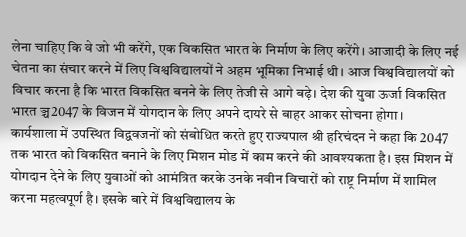लेना चाहिए कि वे जो भी करेंगे, एक विकसित भारत के निर्माण के लिए करेंगे। आजादी के लिए नई चेतना का संचार करने में लिए विश्वविद्यालयों ने अहम भूमिका निभाई थी। आज विश्वविद्यालयों को विचार करना है कि भारत विकसित बनने के लिए तेजी से आगे बढ़े। देश की युवा ऊर्जा विकसित भारत ञ्च2047 के विजन में योगदान के लिए अपने दायरे से बाहर आकर सोचना होगा।
कार्यशाला में उपस्थित विद्ववजनों को संबोधित करते हुए राज्यपाल श्री हरिचंदन ने कहा कि 2047 तक भारत को विकसित बनाने के लिए मिशन मोड में काम करने की आवश्यकता है। इस मिशन में योगदान देने के लिए युवाओं को आमंत्रित करके उनके नवीन विचारों को राष्ट्र निर्माण में शामिल करना महत्वपूर्ण है। इसके बारे में विश्वविद्यालय के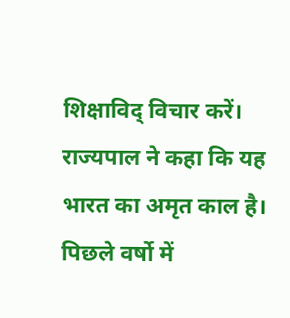शिक्षाविद् विचार करें। राज्यपाल ने कहा कि यह भारत का अमृत काल है। पिछले वर्षो में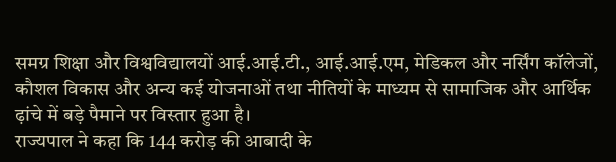समग्र शिक्षा और विश्वविद्यालयों आई.आई.टी., आई.आई.एम, मेडिकल और नर्सिंग कॉलेजों, कौशल विकास और अन्य कई योजनाओं तथा नीतियों के माध्यम से सामाजिक और आर्थिक ढ़ांचे में बड़े पैमाने पर विस्तार हुआ है।
राज्यपाल ने कहा कि 144 करोड़ की आबादी के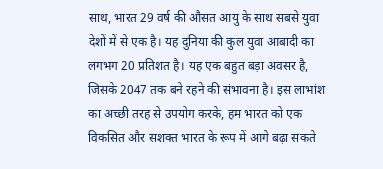साथ, भारत 29 वर्ष की औसत आयु के साथ सबसे युवा देशों में से एक है। यह दुनिया की कुल युवा आबादी का लगभग 20 प्रतिशत है। यह एक बहुत बड़ा अवसर है, जिसके 2047 तक बने रहने की संभावना है। इस लाभांश का अच्छी तरह से उपयोग करके, हम भारत को एक विकसित और सशक्त भारत के रूप में आगे बढ़ा सकते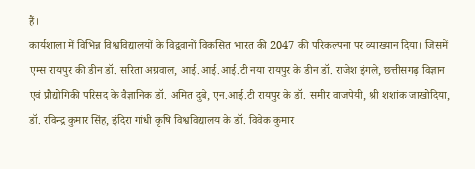हैं।
कार्यशाला में विभिन्न विश्वविद्यालयों के विद्ववानों विकसित भारत की 2047 की परिकल्पना पर व्याख्यान दिया। जिसमें एम्स रायपुर की डीन डॉ. सरिता अग्रवाल, आई.आई.आई.टी नया रायपुर के डीन डॉ. राजेश इंगले, छत्तीसगढ़ विज्ञान एवं प्रौद्योगिकी परिसद के वैज्ञानिक डॉ. अमित दुबे, एन.आई.टी रायपुर के डॉ. समीर वाजपेयी, श्री शशांक जाखोदिया, डॉ. रविन्द्र कुमार सिंह, इंदिरा गांधी कृषि विश्वविद्यालय के डॉ. विवेक कुमार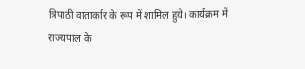त्रिपाठी वातार्कार के रूप में शामिल हुये। कार्यक्रम में राज्यपाल के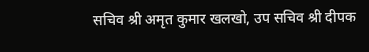सचिव श्री अमृत कुमार खलखो, उप सचिव श्री दीपक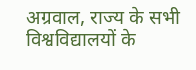अग्रवाल, राज्य के सभी विश्वविद्यालयों के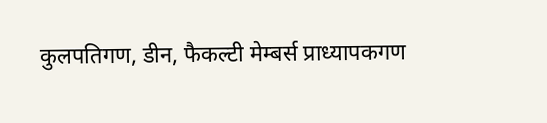कुलपतिगण, डीन, फैकल्टी मेम्बर्स प्राध्यापकगण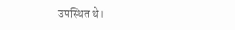उपस्थित थे।